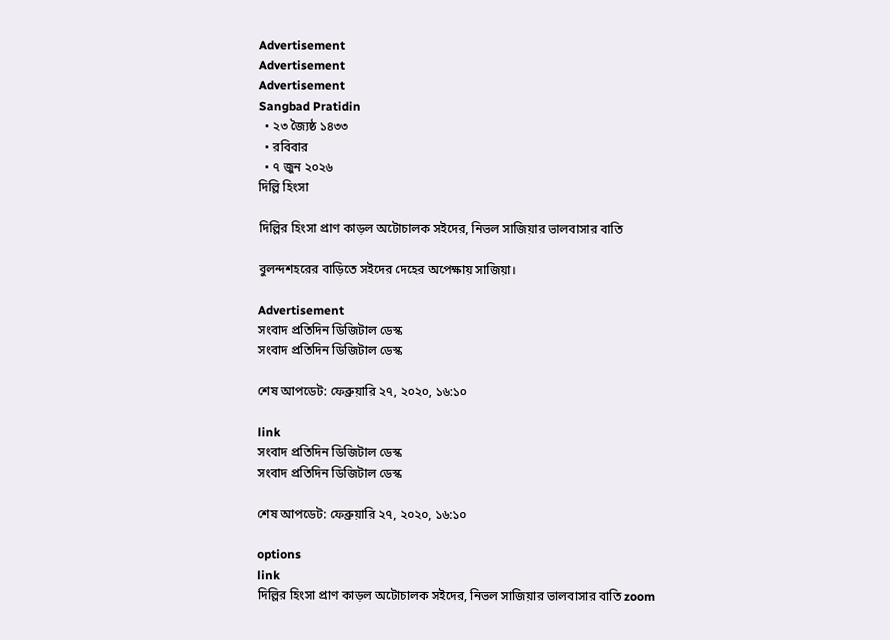Advertisement
Advertisement
Advertisement
Sangbad Pratidin
  • ২৩ জ্যৈষ্ঠ ১৪৩৩
  • রবিবার
  • ৭ জুন ২০২৬
দিল্লি হিংসা

দিল্লির হিংসা প্রাণ কাড়ল অটোচালক সইদের, নিভল সাজিয়ার ভালবাসার বাতি

বুলন্দশহরের বাড়িতে সইদের দেহের অপেক্ষায় সাজিয়া।

Advertisement
সংবাদ প্রতিদিন ডিজিটাল ডেস্ক
সংবাদ প্রতিদিন ডিজিটাল ডেস্ক

শেষ আপডেট: ফেব্রুয়ারি ২৭, ২০২০, ১৬:১০

link
সংবাদ প্রতিদিন ডিজিটাল ডেস্ক
সংবাদ প্রতিদিন ডিজিটাল ডেস্ক

শেষ আপডেট: ফেব্রুয়ারি ২৭, ২০২০, ১৬:১০

options
link
দিল্লির হিংসা প্রাণ কাড়ল অটোচালক সইদের, নিভল সাজিয়ার ভালবাসার বাতি zoom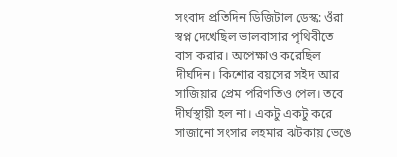সংবাদ প্রতিদিন ডিজিটাল ডেস্ক: ওঁরা স্বপ্ন দেখেছিল ভালবাসার পৃথিবীতে বাস করার। অপেক্ষাও করেছিল দীর্ঘদিন। কিশোর বয়সের সইদ আর সাজিয়ার প্রেম পরিণতিও পেল। তবে দীর্ঘস্থায়ী হল না। একটু একটু করে সাজানো সংসার লহমার ঝটকায় ভেঙে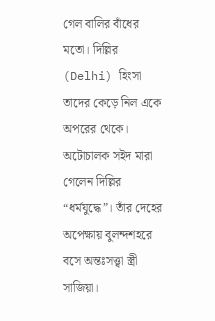গেল বালির বাঁধের মতো। দিল্লির (Delhi) হিংসা তাদের কেড়ে নিল একে অপরের থেকে। অটোচালক সইদ মারা গেলেন দিল্লির “ধর্মযুদ্ধে”। তাঁর দেহের অপেক্ষায় বুলন্দশহরে বসে অন্তঃসত্ত্বা স্ত্রী সাজিয়া।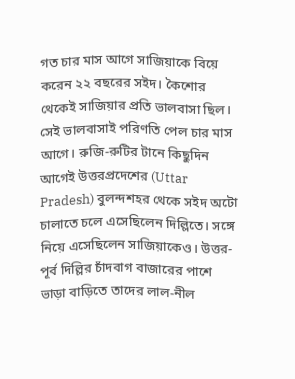গত চার মাস আগে সাজিয়াকে বিয়ে করেন ২২ বছরের সইদ। কৈশোর থেকেই সাজিয়ার প্রতি ভালবাসা ছিল। সেই ভালবাসাই পরিণতি পেল চার মাস আগে। রুজি-রুটির টানে কিছুদিন আগেই উত্তরপ্রদেশের (Uttar Pradesh) বুলন্দশহর থেকে সইদ অটো চালাতে চলে এসেছিলেন দিল্লিতে। সঙ্গে নিয়ে এসেছিলেন সাজিয়াকেও। উত্তর-পূর্ব দিল্লির চাঁদবাগ বাজারের পাশে ভাড়া বাড়িতে তাদের লাল-নীল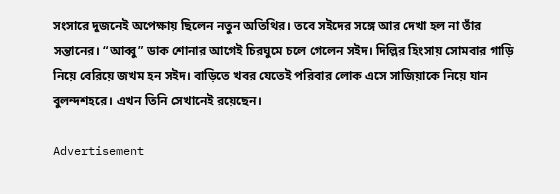সংসারে দুজনেই অপেক্ষায় ছিলেন নতুন অতিথির। তবে সইদের সঙ্গে আর দেখা হল না তাঁর সন্তানের। “আব্বু” ডাক শোনার আগেই চিরঘুমে চলে গেলেন সইদ। দিল্লির হিংসায় সোমবার গাড়ি নিয়ে বেরিয়ে জখম হন সইদ। বাড়িতে খবর যেতেই পরিবার লোক এসে সাজিয়াকে নিয়ে যান বুলন্দশহরে। এখন তিনি সেখানেই রয়েছেন।

Advertisement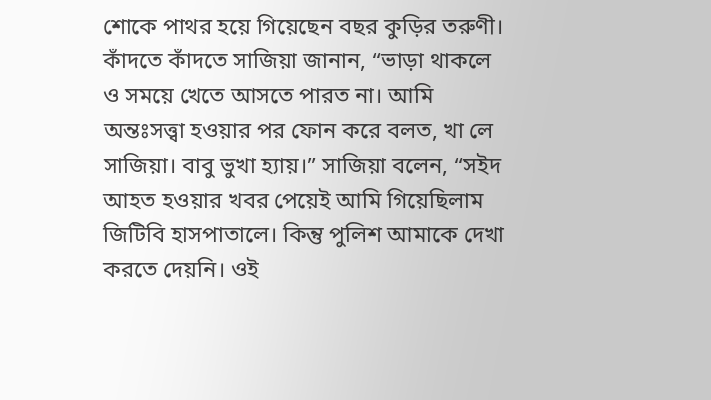শোকে পাথর হয়ে গিয়েছেন বছর কুড়ির তরুণী। কাঁদতে কাঁদতে সাজিয়া জানান, “ভাড়া থাকলে ও সময়ে খেতে আসতে পারত না। আমি অন্তঃসত্ত্বা হওয়ার পর ফোন করে বলত, খা লে সাজিয়া। বাবু ভুখা হ্যায়।” সাজিয়া বলেন, “সইদ আহত হওয়ার খবর পেয়েই আমি গিয়েছিলাম জিটিবি হাসপাতালে। কিন্তু পুলিশ আমাকে দেখা করতে দেয়নি। ওই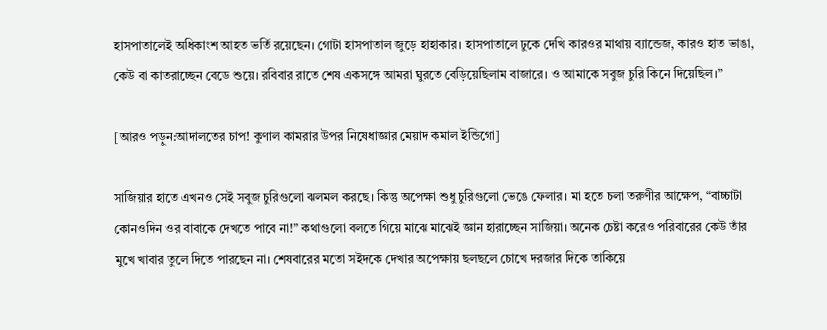হাসপাতালেই অধিকাংশ আহত ভর্তি রয়েছেন। গোটা হাসপাতাল জুড়ে হাহাকার। হাসপাতালে ঢুকে দেখি কারওর মাথায় ব্যান্ডেজ, কারও হাত ভাঙা, কেউ বা কাতরাচ্ছেন বেডে শুয়ে। রবিবার রাতে শেষ একসঙ্গে আমরা ঘুরতে বেড়িয়েছিলাম বাজারে। ও আমাকে সবুজ চুরি কিনে দিয়েছিল।”

[আরও পড়ুন:আদালতের চাপ! কুণাল কামরার উপর নিষেধাজ্ঞার মেয়াদ কমাল ইন্ডিগো]

সাজিয়ার হাতে এখনও সেই সবুজ চুরিগুলো ঝলমল করছে। কিন্তু অপেক্ষা শুধু চুরিগুলো ভেঙে ফেলার। মা হতে চলা তরুণীর আক্ষেপ, “বাচ্চাটা কোনওদিন ওর বাবাকে দেখতে পাবে না!” কথাগুলো বলতে গিয়ে মাঝে মাঝেই জ্ঞান হারাচ্ছেন সাজিয়া। অনেক চেষ্টা করেও পরিবারের কেউ তাঁর মুখে খাবার তুলে দিতে পারছেন না। শেষবারের মতো সইদকে দেখার অপেক্ষায় ছলছলে চোখে দরজার দিকে তাকিয়ে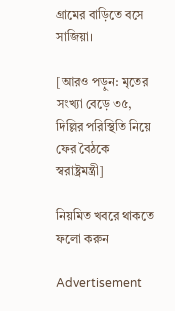গ্রামের বাড়িতে বসে সাজিয়া।

[আরও পড়ুন: মৃতের সংখ্যা বেড়ে ৩৫, দিল্লির পরিস্থিতি নিয়ে ফের বৈঠকে স্বরাষ্ট্রমন্ত্রী]

নিয়মিত খবরে থাকতে ফলো করুন

Advertisement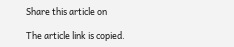Share this article on

The article link is copied.